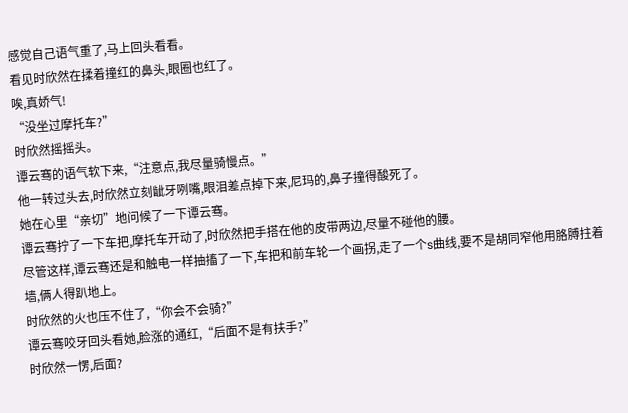感觉自己语气重了,马上回头看看。
看见时欣然在揉着撞红的鼻头,眼圈也红了。
唉,真娇气!
“没坐过摩托车?”
时欣然摇摇头。
谭云骞的语气软下来,“注意点,我尽量骑慢点。”
他一转过头去,时欣然立刻龇牙咧嘴,眼泪差点掉下来,尼玛的,鼻子撞得酸死了。
她在心里“亲切”地问候了一下谭云骞。
谭云骞拧了一下车把,摩托车开动了,时欣然把手搭在他的皮带两边,尽量不碰他的腰。
尽管这样,谭云骞还是和触电一样抽搐了一下,车把和前车轮一个画拐,走了一个s曲线,要不是胡同窄他用胳膊拄着墙,俩人得趴地上。
时欣然的火也压不住了,“你会不会骑?”
谭云骞咬牙回头看她,脸涨的通红,“后面不是有扶手?”
时欣然一愣,后面?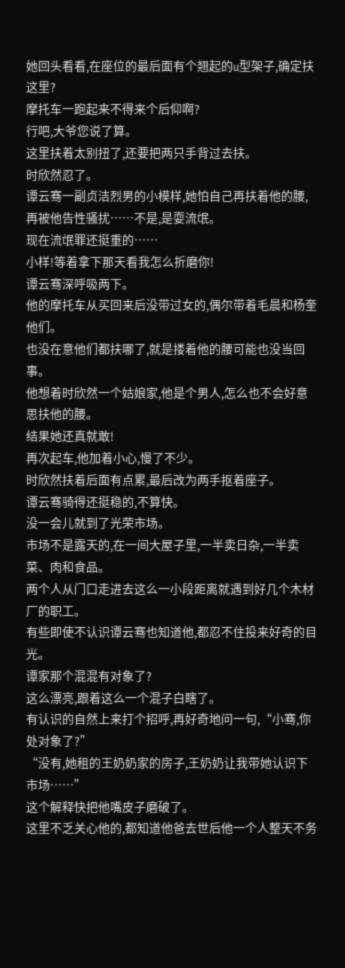她回头看看,在座位的最后面有个翘起的u型架子,确定扶这里?
摩托车一跑起来不得来个后仰啊?
行吧,大爷您说了算。
这里扶着太别扭了,还要把两只手背过去扶。
时欣然忍了。
谭云骞一副贞洁烈男的小模样,她怕自己再扶着他的腰,再被他告性骚扰……不是,是耍流氓。
现在流氓罪还挺重的……
小样!等着拿下那天看我怎么折磨你!
谭云骞深呼吸两下。
他的摩托车从买回来后没带过女的,偶尔带着毛晨和杨奎他们。
也没在意他们都扶哪了,就是搂着他的腰可能也没当回事。
他想着时欣然一个姑娘家,他是个男人,怎么也不会好意思扶他的腰。
结果她还真就敢!
再次起车,他加着小心,慢了不少。
时欣然扶着后面有点累,最后改为两手抠着座子。
谭云骞骑得还挺稳的,不算快。
没一会儿就到了光荣市场。
市场不是露天的,在一间大屋子里,一半卖日杂,一半卖菜、肉和食品。
两个人从门口走进去这么一小段距离就遇到好几个木材厂的职工。
有些即使不认识谭云骞也知道他,都忍不住投来好奇的目光。
谭家那个混混有对象了?
这么漂亮,跟着这么一个混子白瞎了。
有认识的自然上来打个招呼,再好奇地问一句,“小骞,你处对象了?”
“没有,她租的王奶奶家的房子,王奶奶让我带她认识下市场……”
这个解释快把他嘴皮子磨破了。
这里不乏关心他的,都知道他爸去世后他一个人整天不务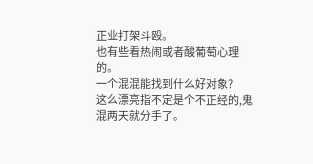正业打架斗殴。
也有些看热闹或者酸葡萄心理的。
一个混混能找到什么好对象?
这么漂亮指不定是个不正经的,鬼混两天就分手了。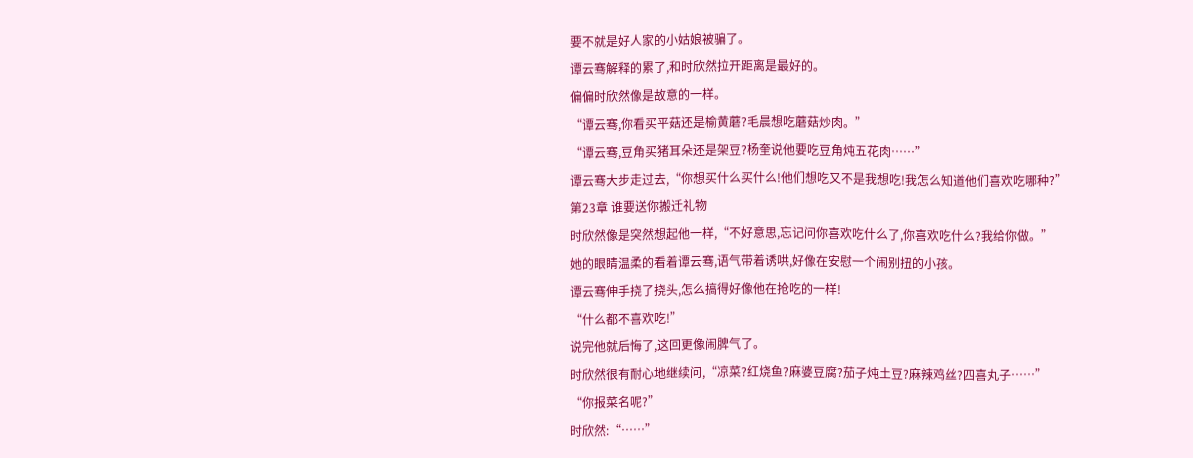要不就是好人家的小姑娘被骗了。
谭云骞解释的累了,和时欣然拉开距离是最好的。
偏偏时欣然像是故意的一样。
“谭云骞,你看买平菇还是榆黄蘑?毛晨想吃蘑菇炒肉。”
“谭云骞,豆角买猪耳朵还是架豆?杨奎说他要吃豆角炖五花肉……”
谭云骞大步走过去,“你想买什么买什么!他们想吃又不是我想吃!我怎么知道他们喜欢吃哪种?”
第23章 谁要送你搬迁礼物
时欣然像是突然想起他一样,“不好意思,忘记问你喜欢吃什么了,你喜欢吃什么?我给你做。”
她的眼睛温柔的看着谭云骞,语气带着诱哄,好像在安慰一个闹别扭的小孩。
谭云骞伸手挠了挠头,怎么搞得好像他在抢吃的一样!
“什么都不喜欢吃!”
说完他就后悔了,这回更像闹脾气了。
时欣然很有耐心地继续问,“凉菜?红烧鱼?麻婆豆腐?茄子炖土豆?麻辣鸡丝?四喜丸子……”
“你报菜名呢?”
时欣然:“……”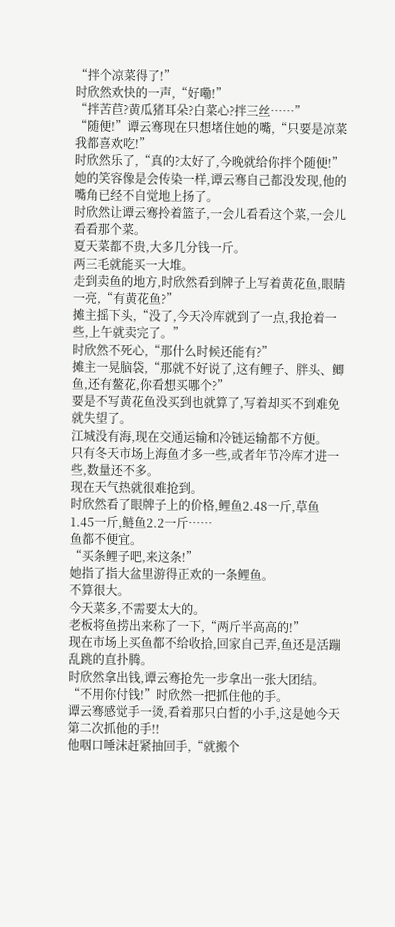“拌个凉菜得了!”
时欣然欢快的一声,“好嘞!”
“拌苦苣?黄瓜猪耳朵?白菜心?拌三丝……”
“随便!”谭云骞现在只想堵住她的嘴,“只要是凉菜我都喜欢吃!”
时欣然乐了,“真的?太好了,今晚就给你拌个随便!”
她的笑容像是会传染一样,谭云骞自己都没发现,他的嘴角已经不自觉地上扬了。
时欣然让谭云骞拎着篮子,一会儿看看这个菜,一会儿看看那个菜。
夏天菜都不贵,大多几分钱一斤。
两三毛就能买一大堆。
走到卖鱼的地方,时欣然看到牌子上写着黄花鱼,眼睛一亮,“有黄花鱼?”
摊主摇下头,“没了,今天冷库就到了一点,我抢着一些,上午就卖完了。”
时欣然不死心,“那什么时候还能有?”
摊主一晃脑袋,“那就不好说了,这有鲤子、胖头、鲫鱼,还有鳌花,你看想买哪个?”
要是不写黄花鱼没买到也就算了,写着却买不到难免就失望了。
江城没有海,现在交通运输和冷链运输都不方便。
只有冬天市场上海鱼才多一些,或者年节冷库才进一些,数量还不多。
现在天气热就很难抢到。
时欣然看了眼牌子上的价格,鲤鱼2.48一斤,草鱼1.45一斤,鲢鱼2.2一斤……
鱼都不便宜。
“买条鲤子吧,来这条!”
她指了指大盆里游得正欢的一条鲤鱼。
不算很大。
今天菜多,不需要太大的。
老板将鱼捞出来称了一下,“两斤半高高的!”
现在市场上买鱼都不给收拾,回家自己弄,鱼还是活蹦乱跳的直扑腾。
时欣然拿出钱,谭云骞抢先一步拿出一张大团结。
“不用你付钱!”时欣然一把抓住他的手。
谭云骞感觉手一烫,看着那只白皙的小手,这是她今天第二次抓他的手!!
他咽口唾沫赶紧抽回手,“就搬个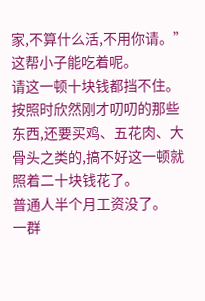家,不算什么活,不用你请。”
这帮小子能吃着呢。
请这一顿十块钱都挡不住。
按照时欣然刚才叨叨的那些东西,还要买鸡、五花肉、大骨头之类的,搞不好这一顿就照着二十块钱花了。
普通人半个月工资没了。
一群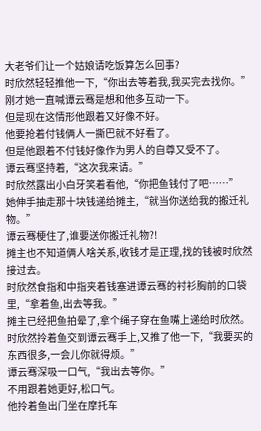大老爷们让一个姑娘请吃饭算怎么回事?
时欣然轻轻推他一下,“你出去等着我,我买完去找你。”
刚才她一直喊谭云骞是想和他多互动一下。
但是现在这情形他跟着又好像不好。
他要抢着付钱俩人一撕巴就不好看了。
但是他跟着不付钱好像作为男人的自尊又受不了。
谭云骞坚持着,“这次我来请。”
时欣然露出小白牙笑着看他,“你把鱼钱付了吧……”
她伸手抽走那十块钱递给摊主,“就当你送给我的搬迁礼物。”
谭云骞梗住了,谁要送你搬迁礼物?!
摊主也不知道俩人啥关系,收钱才是正理,找的钱被时欣然接过去。
时欣然食指和中指夹着钱塞进谭云骞的衬衫胸前的口袋里,“拿着鱼,出去等我。”
摊主已经把鱼拍晕了,拿个绳子穿在鱼嘴上递给时欣然。
时欣然拎着鱼交到谭云骞手上,又推了他一下,“我要买的东西很多,一会儿你就得烦。”
谭云骞深吸一口气,“我出去等你。”
不用跟着她更好,松口气。
他拎着鱼出门坐在摩托车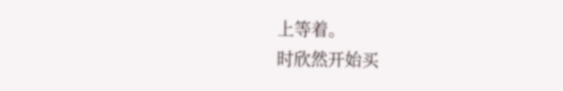上等着。
时欣然开始买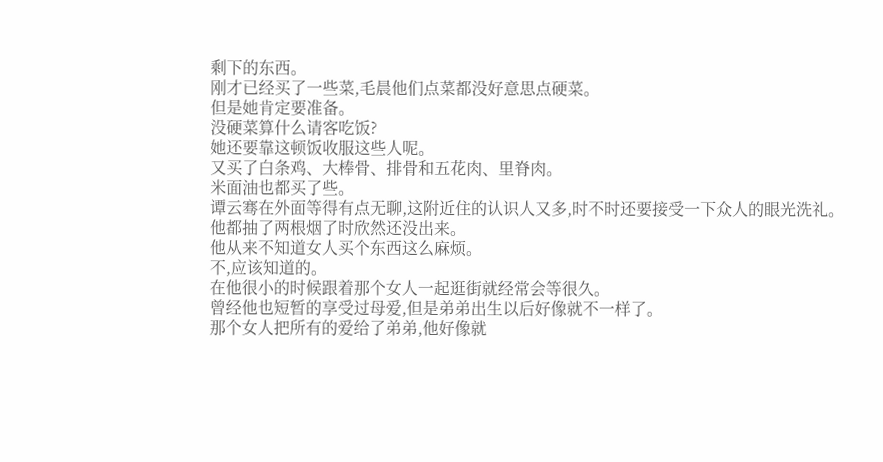剩下的东西。
刚才已经买了一些菜,毛晨他们点菜都没好意思点硬菜。
但是她肯定要准备。
没硬菜算什么请客吃饭?
她还要靠这顿饭收服这些人呢。
又买了白条鸡、大棒骨、排骨和五花肉、里脊肉。
米面油也都买了些。
谭云骞在外面等得有点无聊,这附近住的认识人又多,时不时还要接受一下众人的眼光洗礼。
他都抽了两根烟了时欣然还没出来。
他从来不知道女人买个东西这么麻烦。
不,应该知道的。
在他很小的时候跟着那个女人一起逛街就经常会等很久。
曾经他也短暂的享受过母爱,但是弟弟出生以后好像就不一样了。
那个女人把所有的爱给了弟弟,他好像就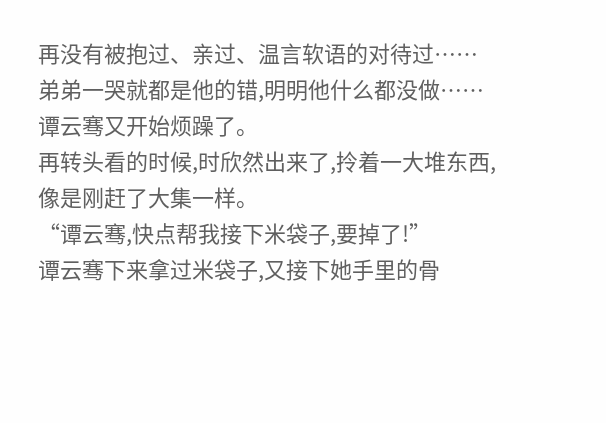再没有被抱过、亲过、温言软语的对待过……
弟弟一哭就都是他的错,明明他什么都没做……
谭云骞又开始烦躁了。
再转头看的时候,时欣然出来了,拎着一大堆东西,像是刚赶了大集一样。
“谭云骞,快点帮我接下米袋子,要掉了!”
谭云骞下来拿过米袋子,又接下她手里的骨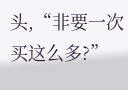头,“非要一次买这么多?”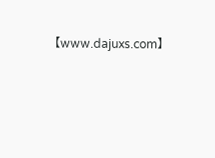【www.dajuxs.com】